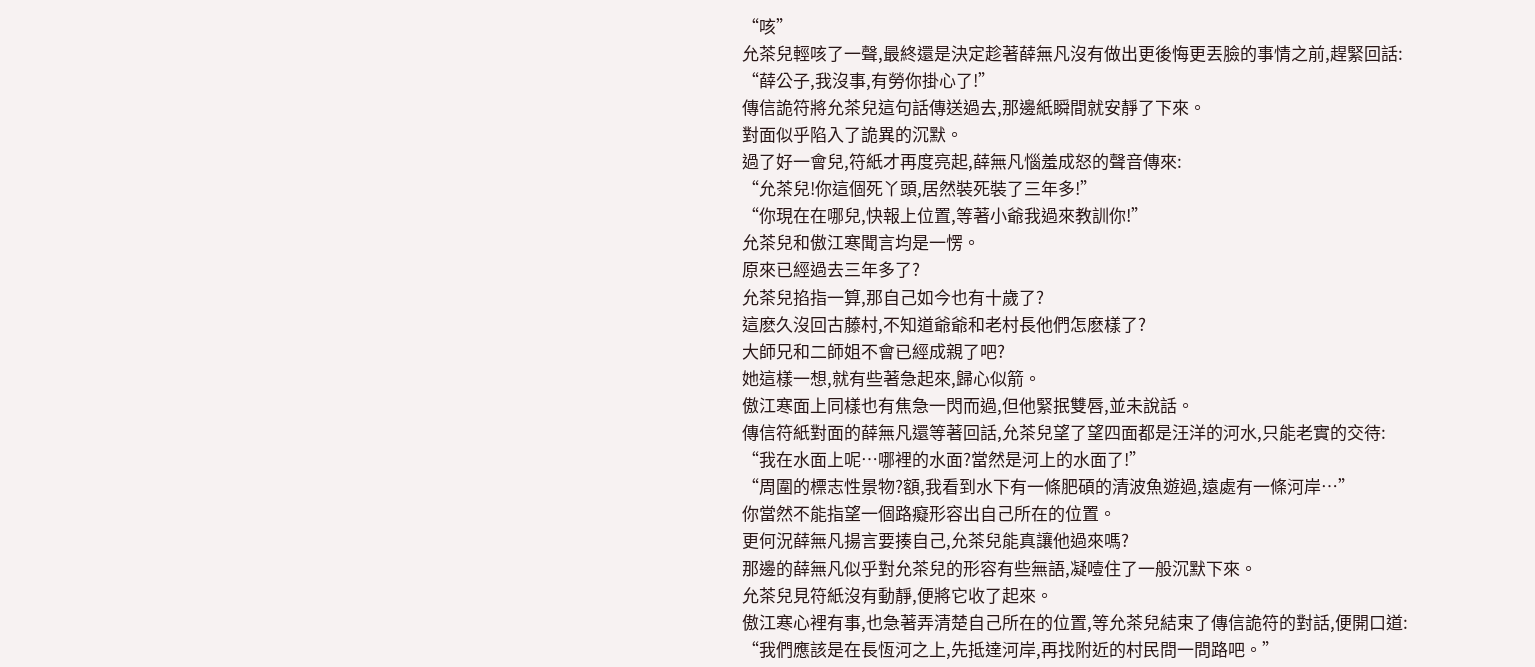“咳”
允茶兒輕咳了一聲,最終還是決定趁著薛無凡沒有做出更後悔更丟臉的事情之前,趕緊回話:
“薛公子,我沒事,有勞你掛心了!”
傳信詭符將允茶兒這句話傳送過去,那邊紙瞬間就安靜了下來。
對面似乎陷入了詭異的沉默。
過了好一會兒,符紙才再度亮起,薛無凡惱羞成怒的聲音傳來:
“允茶兒!你這個死丫頭,居然裝死裝了三年多!”
“你現在在哪兒,快報上位置,等著小爺我過來教訓你!”
允茶兒和傲江寒聞言均是一愣。
原來已經過去三年多了?
允茶兒掐指一算,那自己如今也有十歲了?
這麽久沒回古藤村,不知道爺爺和老村長他們怎麽樣了?
大師兄和二師姐不會已經成親了吧?
她這樣一想,就有些著急起來,歸心似箭。
傲江寒面上同樣也有焦急一閃而過,但他緊抿雙唇,並未說話。
傳信符紙對面的薛無凡還等著回話,允茶兒望了望四面都是汪洋的河水,只能老實的交待:
“我在水面上呢…哪裡的水面?當然是河上的水面了!”
“周圍的標志性景物?額,我看到水下有一條肥碩的清波魚遊過,遠處有一條河岸…”
你當然不能指望一個路癡形容出自己所在的位置。
更何況薛無凡揚言要揍自己,允茶兒能真讓他過來嗎?
那邊的薛無凡似乎對允茶兒的形容有些無語,凝噎住了一般沉默下來。
允茶兒見符紙沒有動靜,便將它收了起來。
傲江寒心裡有事,也急著弄清楚自己所在的位置,等允茶兒結束了傳信詭符的對話,便開口道:
“我們應該是在長恆河之上,先抵達河岸,再找附近的村民問一問路吧。”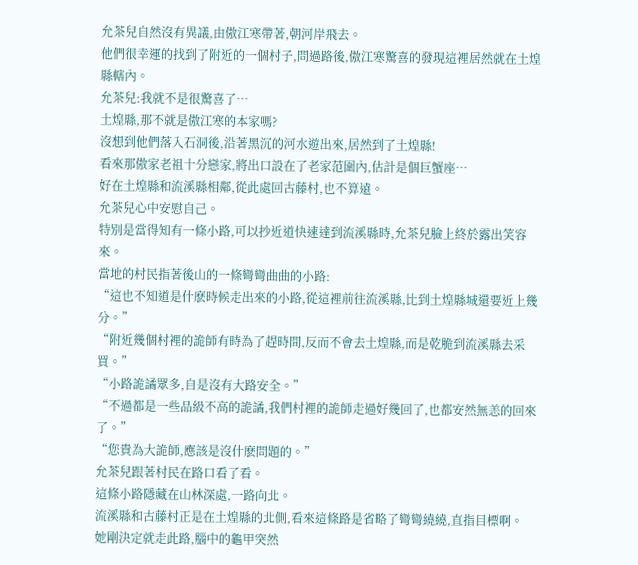允茶兒自然沒有異議,由傲江寒帶著,朝河岸飛去。
他們很幸運的找到了附近的一個村子,問過路後,傲江寒驚喜的發現這裡居然就在土煌縣轄內。
允茶兒:我就不是很驚喜了…
土煌縣,那不就是傲江寒的本家嗎?
沒想到他們落入石洞後,沿著黑沉的河水遊出來,居然到了土煌縣!
看來那傲家老祖十分戀家,將出口設在了老家范圍內,估計是個巨蟹座…
好在土煌縣和流溪縣相鄰,從此處回古藤村,也不算遠。
允茶兒心中安慰自己。
特別是當得知有一條小路,可以抄近道快速達到流溪縣時,允茶兒臉上終於露出笑容來。
當地的村民指著後山的一條彎彎曲曲的小路:
“這也不知道是什麽時候走出來的小路,從這裡前往流溪縣,比到土煌縣城還要近上幾分。”
“附近幾個村裡的詭師有時為了趕時間,反而不會去土煌縣,而是乾脆到流溪縣去采買。”
“小路詭譎眾多,自是沒有大路安全。”
“不過都是一些品級不高的詭譎,我們村裡的詭師走過好幾回了,也都安然無恙的回來了。”
“您貴為大詭師,應該是沒什麽問題的。”
允茶兒跟著村民在路口看了看。
這條小路隱藏在山林深處,一路向北。
流溪縣和古藤村正是在土煌縣的北側,看來這條路是省略了彎彎繞繞,直指目標啊。
她剛決定就走此路,腦中的龜甲突然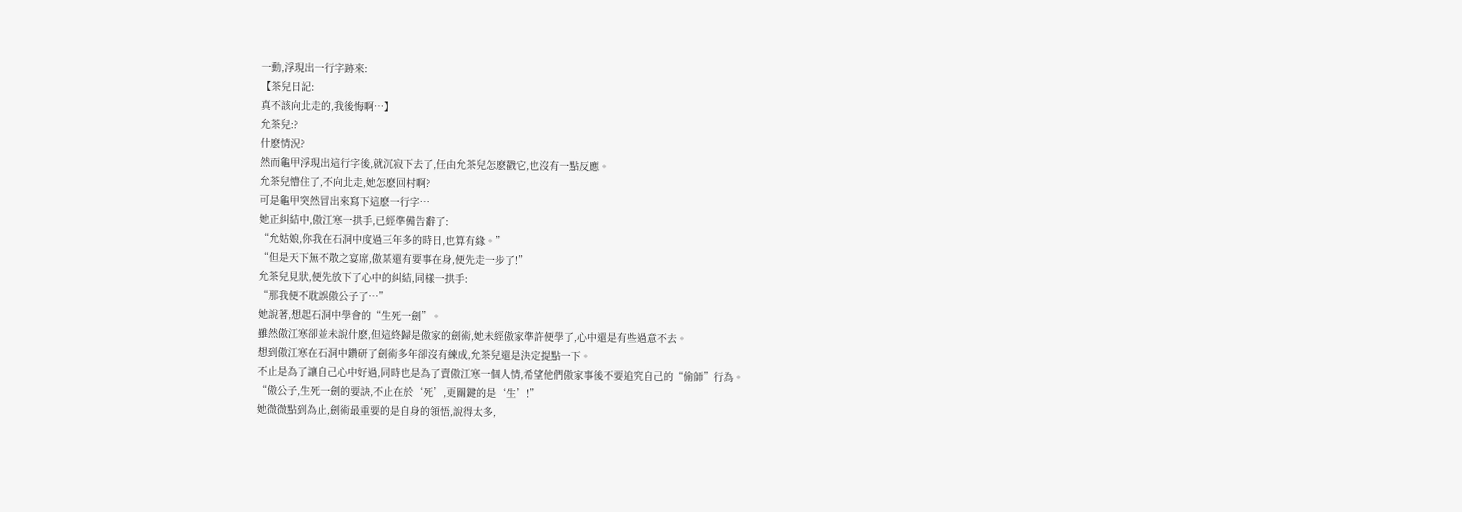一動,浮現出一行字跡來:
【茶兒日記:
真不該向北走的,我後悔啊…】
允茶兒:?
什麽情況?
然而龜甲浮現出這行字後,就沉寂下去了,任由允茶兒怎麽戳它,也沒有一點反應。
允茶兒懵住了,不向北走,她怎麽回村啊?
可是龜甲突然冒出來寫下這麽一行字…
她正糾結中,傲江寒一拱手,已經準備告辭了:
“允姑娘,你我在石洞中度過三年多的時日,也算有緣。”
“但是天下無不散之宴席,傲某還有要事在身,便先走一步了!”
允茶兒見狀,便先放下了心中的糾結,同樣一拱手:
“那我便不耽誤傲公子了…”
她說著,想起石洞中學會的“生死一劍”。
雖然傲江寒卻並未說什麽,但這終歸是傲家的劍術,她未經傲家準許便學了,心中還是有些過意不去。
想到傲江寒在石洞中鑽研了劍術多年卻沒有練成,允茶兒還是決定提點一下。
不止是為了讓自己心中好過,同時也是為了賣傲江寒一個人情,希望他們傲家事後不要追究自己的“偷師”行為。
“傲公子,生死一劍的要訣,不止在於‘死’,更關鍵的是‘生’!”
她微微點到為止,劍術最重要的是自身的領悟,說得太多,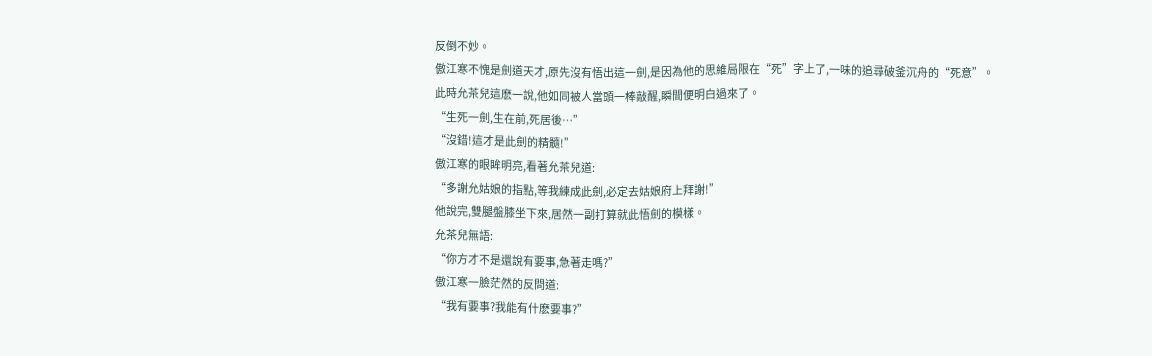反倒不妙。
傲江寒不愧是劍道天才,原先沒有悟出這一劍,是因為他的思維局限在“死”字上了,一味的追尋破釜沉舟的“死意”。
此時允茶兒這麽一說,他如同被人當頭一棒敲醒,瞬間便明白過來了。
“生死一劍,生在前,死居後…”
“沒錯!這才是此劍的精髓!”
傲江寒的眼眸明亮,看著允茶兒道:
“多謝允姑娘的指點,等我練成此劍,必定去姑娘府上拜謝!”
他說完,雙腿盤膝坐下來,居然一副打算就此悟劍的模樣。
允茶兒無語:
“你方才不是還說有要事,急著走嗎?”
傲江寒一臉茫然的反問道:
“我有要事?我能有什麽要事?”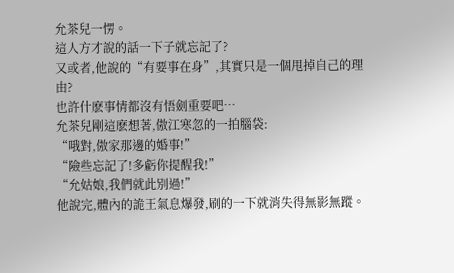允茶兒一愣。
這人方才說的話一下子就忘記了?
又或者,他說的“有要事在身”,其實只是一個甩掉自己的理由?
也許什麽事情都沒有悟劍重要吧…
允茶兒剛這麽想著,傲江寒忽的一拍腦袋:
“哦對,傲家那邊的婚事!”
“險些忘記了!多虧你提醒我!”
“允姑娘,我們就此別過!”
他說完,體內的詭王氣息爆發,刷的一下就消失得無影無蹤。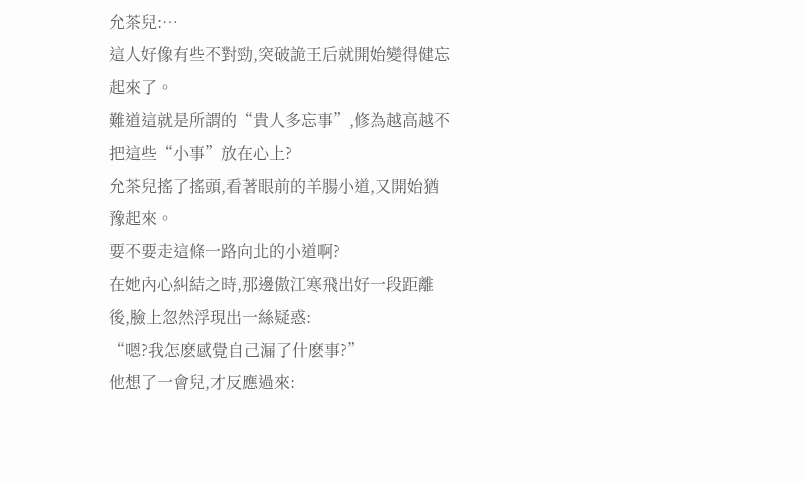允茶兒:…
這人好像有些不對勁,突破詭王后就開始變得健忘起來了。
難道這就是所謂的“貴人多忘事”,修為越高越不把這些“小事”放在心上?
允茶兒搖了搖頭,看著眼前的羊腸小道,又開始猶豫起來。
要不要走這條一路向北的小道啊?
在她內心糾結之時,那邊傲江寒飛出好一段距離後,臉上忽然浮現出一絲疑惑:
“嗯?我怎麽感覺自己漏了什麽事?”
他想了一會兒,才反應過來: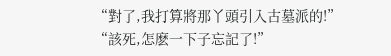“對了,我打算將那丫頭引入古墓派的!”
“該死,怎麽一下子忘記了!”